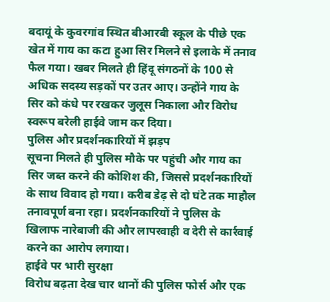बदायूं के कुवरगांव स्थित बीआरबी स्कूल के पीछे एक खेत में गाय का कटा हुआ सिर मिलने से इलाके में तनाव फैल गया। खबर मिलते ही हिंदू संगठनों के 100 से अधिक सदस्य सड़कों पर उतर आए। उन्होंने गाय के सिर को कंधे पर रखकर जुलूस निकाला और विरोध स्वरूप बरेली हाईवे जाम कर दिया।
पुलिस और प्रदर्शनकारियों में झड़प
सूचना मिलते ही पुलिस मौके पर पहुंची और गाय का सिर जब्त करने की कोशिश की, जिससे प्रदर्शनकारियों के साथ विवाद हो गया। करीब डेढ़ से दो घंटे तक माहौल तनावपूर्ण बना रहा। प्रदर्शनकारियों ने पुलिस के खिलाफ नारेबाजी की और लापरवाही व देरी से कार्रवाई करने का आरोप लगाया।
हाईवे पर भारी सुरक्षा
विरोध बढ़ता देख चार थानों की पुलिस फोर्स और एक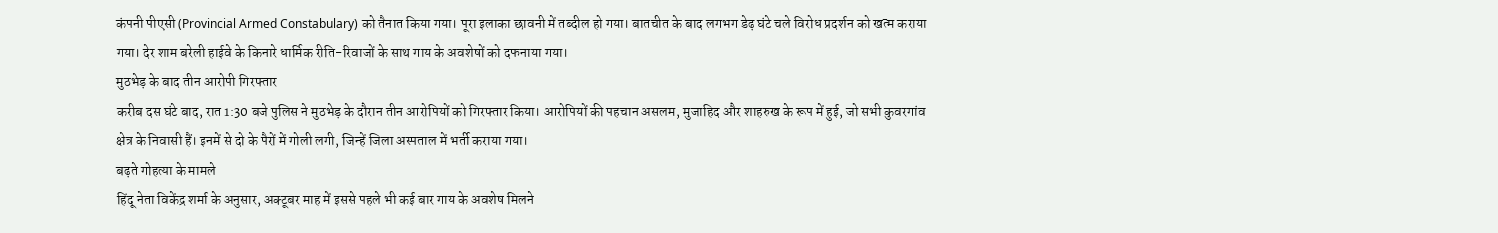कंपनी पीएसी (Provincial Armed Constabulary) को तैनात किया गया। पूरा इलाका छावनी में तब्दील हो गया। बातचीत के बाद लगभग डेढ़ घंटे चले विरोध प्रदर्शन को खत्म कराया गया। देर शाम बरेली हाईवे के किनारे धार्मिक रीति-रिवाजों के साथ गाय के अवशेषों को दफनाया गया।
मुठभेड़ के बाद तीन आरोपी गिरफ्तार
करीब दस घंटे बाद, रात 1:30 बजे पुलिस ने मुठभेड़ के दौरान तीन आरोपियों को गिरफ्तार किया। आरोपियों की पहचान असलम, मुजाहिद और शाहरुख के रूप में हुई, जो सभी कुवरगांव क्षेत्र के निवासी हैं। इनमें से दो के पैरों में गोली लगी, जिन्हें जिला अस्पताल में भर्ती कराया गया।
बढ़ते गोहत्या के मामले
हिंदू नेता विकेंद्र शर्मा के अनुसार, अक्टूबर माह में इससे पहले भी कई बार गाय के अवशेष मिलने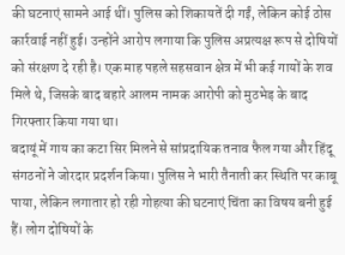की घटनाएं सामने आई थीं। पुलिस को शिकायतें दी गईं, लेकिन कोई ठोस कार्रवाई नहीं हुई। उन्होंने आरोप लगाया कि पुलिस अप्रत्यक्ष रूप से दोषियों को संरक्षण दे रही है। एक माह पहले सहसवान क्षेत्र में भी कई गायों के शव मिले थे, जिसके बाद बहारे आलम नामक आरोपी को मुठभेड़ के बाद गिरफ्तार किया गया था।
बदायूं में गाय का कटा सिर मिलने से सांप्रदायिक तनाव फैल गया और हिंदू संगठनों ने जोरदार प्रदर्शन किया। पुलिस ने भारी तैनाती कर स्थिति पर काबू पाया, लेकिन लगातार हो रही गोहत्या की घटनाएं चिंता का विषय बनी हुई हैं। लोग दोषियों के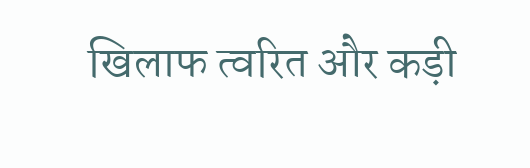खिलाफ त्वरित और कड़ी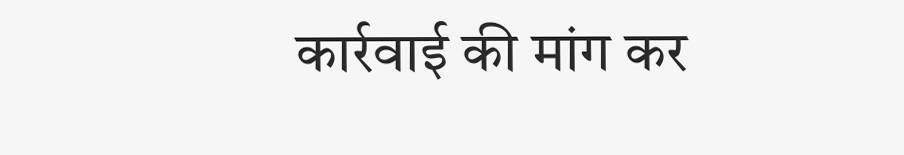कार्रवाई की मांग कर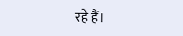रहे हैं।